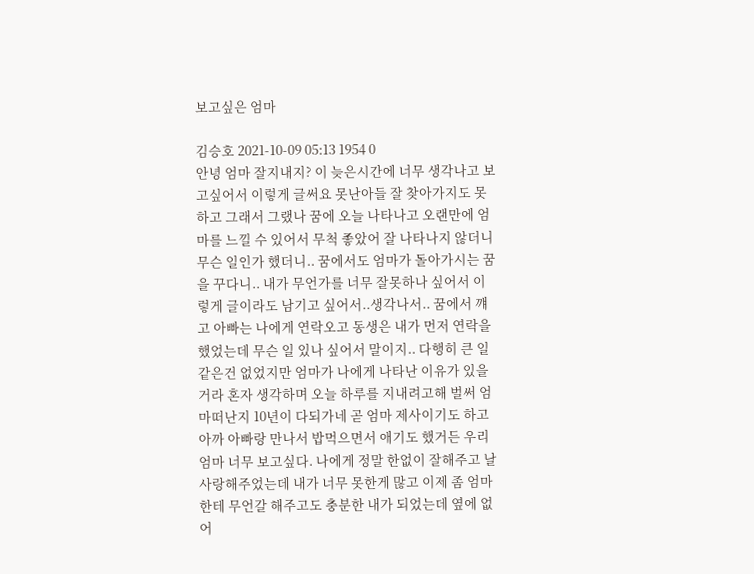보고싶은 엄마

김승호 2021-10-09 05:13 1954 0
안녕 엄마 잘지내지? 이 늦은시간에 너무 생각나고 보고싶어서 이렇게 글써요 못난아들 잘 찾아가지도 못하고 그래서 그랬나 꿈에 오늘 나타나고 오랜만에 엄마를 느낄 수 있어서 무척 좋았어 잘 나타나지 않더니 무슨 일인가 했더니.. 꿈에서도 엄마가 돌아가시는 꿈을 꾸다니.. 내가 무언가를 너무 잘못하나 싶어서 이렇게 글이라도 남기고 싶어서..생각나서.. 꿈에서 꺠고 아빠는 나에게 연락오고 동생은 내가 먼저 연락을 했었는데 무슨 일 있나 싶어서 말이지.. 다행히 큰 일같은건 없었지만 엄마가 나에게 나타난 이유가 있을거라 혼자 생각하며 오늘 하루를 지내려고해 벌써 엄마떠난지 10년이 다되가네 곧 엄마 제사이기도 하고 아까 아빠랑 만나서 밥먹으면서 애기도 했거든 우리 엄마 너무 보고싶다. 나에게 정말 한없이 잘해주고 날 사랑해주었는데 내가 너무 못한게 많고 이제 좀 엄마한테 무언갈 해주고도 충분한 내가 되었는데 옆에 없어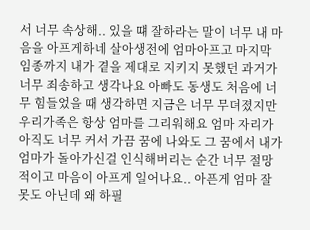서 너무 속상해.. 있을 떄 잘하라는 말이 너무 내 마음을 아프게하네 살아생전에 엄마아프고 마지막 임종까지 내가 곁을 제대로 지키지 못했던 과거가 너무 죄송하고 생각나요 아빠도 동생도 처음에 너무 힘들었을 때 생각하면 지금은 너무 무뎌졌지만 우리가족은 항상 엄마를 그리워해요 엄마 자리가 아직도 너무 커서 가끔 꿈에 나와도 그 꿈에서 내가 엄마가 돌아가신걸 인식해버리는 순간 너무 절망적이고 마음이 아프게 일어나요.. 아픈게 엄마 잘못도 아닌데 왜 하필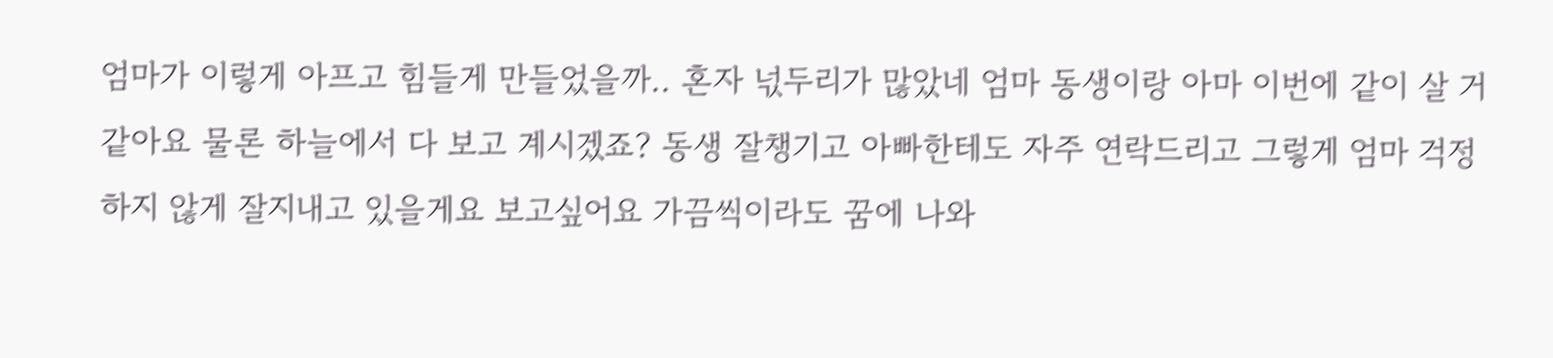엄마가 이렇게 아프고 힘들게 만들었을까.. 혼자 넋두리가 많았네 엄마 동생이랑 아마 이번에 같이 살 거 같아요 물론 하늘에서 다 보고 계시겠죠? 동생 잘챙기고 아빠한테도 자주 연락드리고 그렇게 엄마 걱정하지 않게 잘지내고 있을게요 보고싶어요 가끔씩이라도 꿈에 나와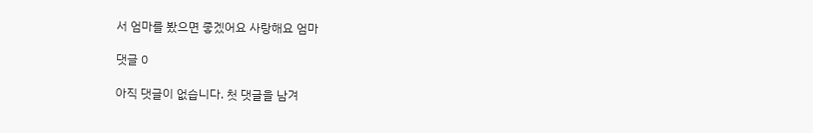서 엄마를 봤으면 좋겠어요 사랑해요 엄마

댓글 0

아직 댓글이 없습니다. 첫 댓글을 남겨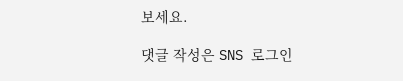보세요.

댓글 작성은 SNS 로그인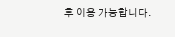후 이용 가능합니다.